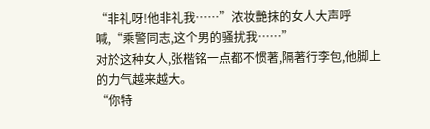“非礼呀!他非礼我……”浓妆艷抹的女人大声呼喊,“乘警同志,这个男的骚扰我……”
对於这种女人,张楷铭一点都不惯著,隔著行李包,他脚上的力气越来越大。
“你特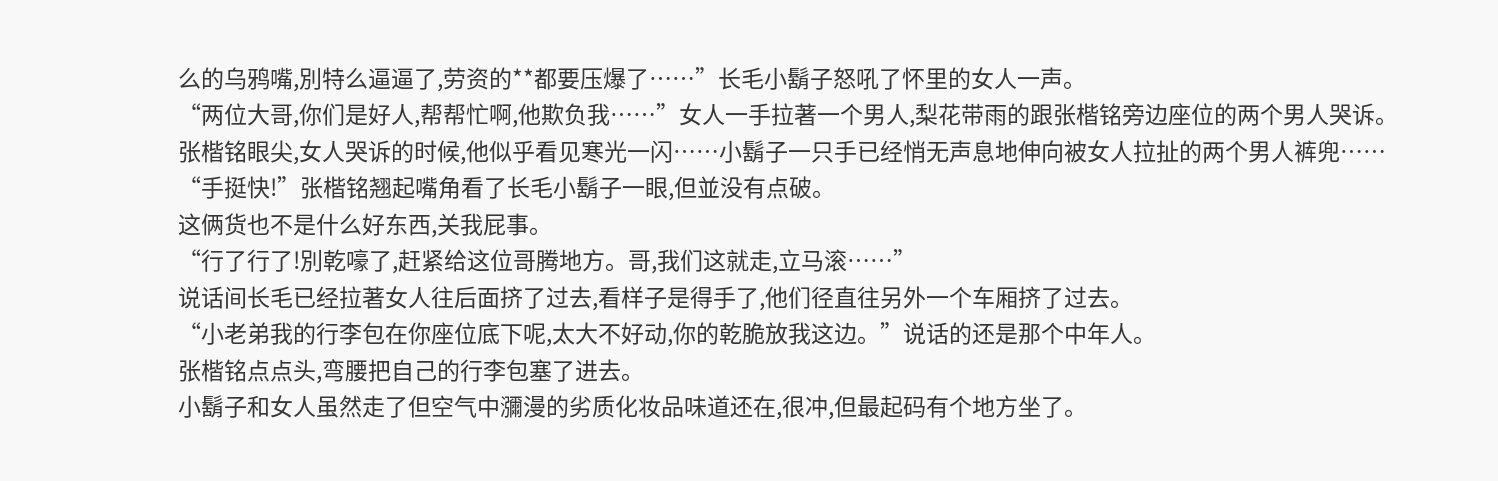么的乌鸦嘴,別特么逼逼了,劳资的**都要压爆了……”长毛小鬍子怒吼了怀里的女人一声。
“两位大哥,你们是好人,帮帮忙啊,他欺负我……”女人一手拉著一个男人,梨花带雨的跟张楷铭旁边座位的两个男人哭诉。
张楷铭眼尖,女人哭诉的时候,他似乎看见寒光一闪……小鬍子一只手已经悄无声息地伸向被女人拉扯的两个男人裤兜……
“手挺快!”张楷铭翘起嘴角看了长毛小鬍子一眼,但並没有点破。
这俩货也不是什么好东西,关我屁事。
“行了行了!別乾嚎了,赶紧给这位哥腾地方。哥,我们这就走,立马滚……”
说话间长毛已经拉著女人往后面挤了过去,看样子是得手了,他们径直往另外一个车厢挤了过去。
“小老弟我的行李包在你座位底下呢,太大不好动,你的乾脆放我这边。”说话的还是那个中年人。
张楷铭点点头,弯腰把自己的行李包塞了进去。
小鬍子和女人虽然走了但空气中瀰漫的劣质化妆品味道还在,很冲,但最起码有个地方坐了。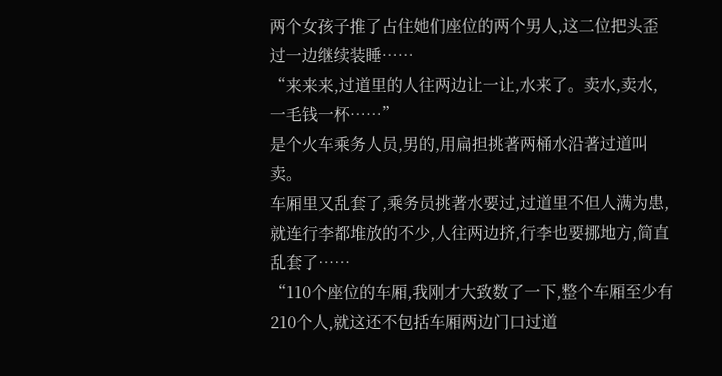两个女孩子推了占住她们座位的两个男人,这二位把头歪过一边继续装睡……
“来来来,过道里的人往两边让一让,水来了。卖水,卖水,一毛钱一杯……”
是个火车乘务人员,男的,用扁担挑著两桶水沿著过道叫卖。
车厢里又乱套了,乘务员挑著水要过,过道里不但人满为患,就连行李都堆放的不少,人往两边挤,行李也要挪地方,简直乱套了……
“110个座位的车厢,我刚才大致数了一下,整个车厢至少有210个人,就这还不包括车厢两边门口过道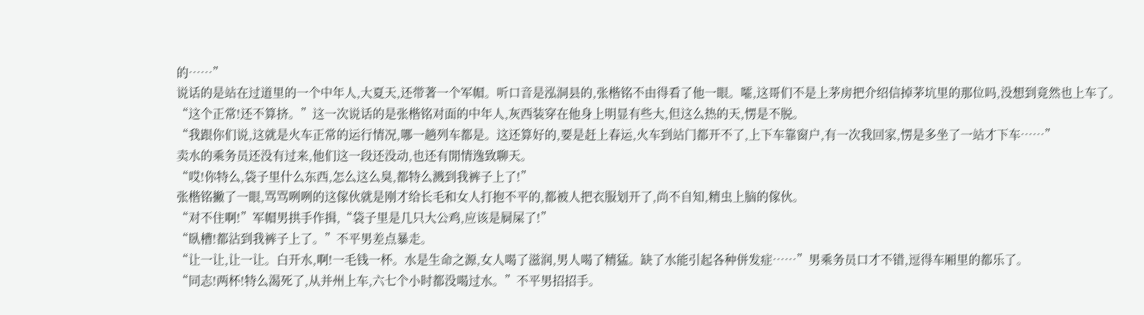的……”
说话的是站在过道里的一个中年人,大夏天,还带著一个军帽。听口音是泓洞县的,张楷铭不由得看了他一眼。嚯,这哥们不是上茅房把介绍信掉茅坑里的那位吗,没想到竟然也上车了。
“这个正常!还不算挤。”这一次说话的是张楷铭对面的中年人,灰西装穿在他身上明显有些大,但这么热的天,愣是不脱。
“我跟你们说,这就是火车正常的运行情况,哪一趟列车都是。这还算好的,要是赶上春运,火车到站门都开不了,上下车靠窗户,有一次我回家,愣是多坐了一站才下车……”
卖水的乘务员还没有过来,他们这一段还没动,也还有閒情逸致聊天。
“哎!你特么,袋子里什么东西,怎么这么臭,都特么溅到我裤子上了!”
张楷铭撇了一眼,骂骂咧咧的这傢伙就是刚才给长毛和女人打抱不平的,都被人把衣服划开了,尚不自知,精虫上脑的傢伙。
“对不住啊!”军帽男拱手作揖,“袋子里是几只大公鸡,应该是屙屎了!”
“臥槽!都沾到我裤子上了。”不平男差点暴走。
“让一让,让一让。白开水,啊!一毛钱一杯。水是生命之源,女人喝了滋润,男人喝了精猛。缺了水能引起各种併发症……”男乘务员口才不错,逗得车厢里的都乐了。
“同志!两杯!特么渴死了,从并州上车,六七个小时都没喝过水。”不平男招招手。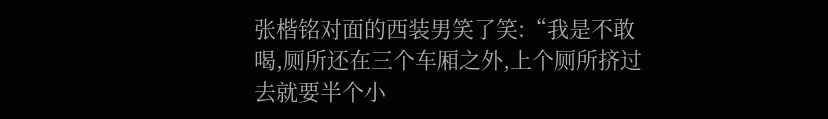张楷铭对面的西装男笑了笑:“我是不敢喝,厕所还在三个车厢之外,上个厕所挤过去就要半个小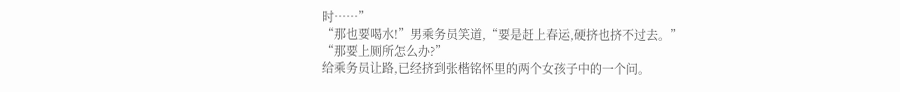时……”
“那也要喝水!”男乘务员笑道,“要是赶上春运,硬挤也挤不过去。”
“那要上厕所怎么办?”
给乘务员让路,已经挤到张楷铭怀里的两个女孩子中的一个问。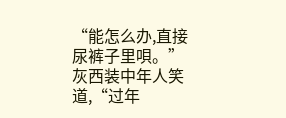“能怎么办,直接尿裤子里唄。”灰西装中年人笑道,“过年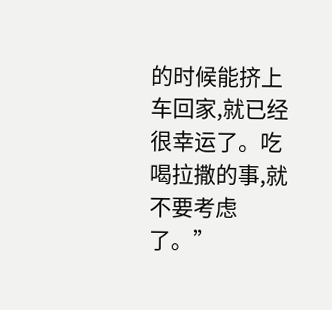的时候能挤上车回家,就已经很幸运了。吃喝拉撒的事,就不要考虑了。”